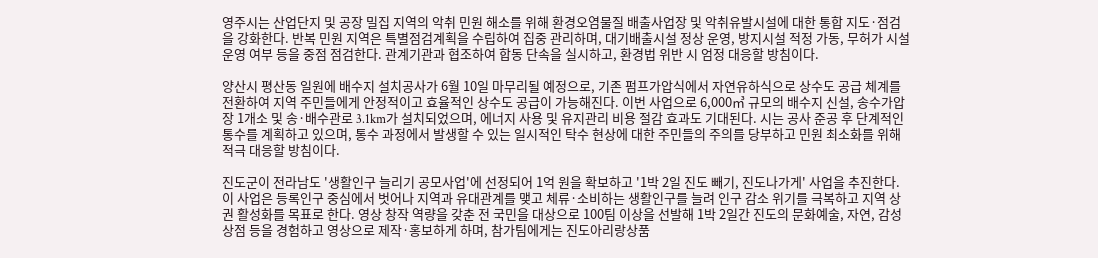영주시는 산업단지 및 공장 밀집 지역의 악취 민원 해소를 위해 환경오염물질 배출사업장 및 악취유발시설에 대한 통합 지도·점검을 강화한다. 반복 민원 지역은 특별점검계획을 수립하여 집중 관리하며, 대기배출시설 정상 운영, 방지시설 적정 가동, 무허가 시설 운영 여부 등을 중점 점검한다. 관계기관과 협조하여 합동 단속을 실시하고, 환경법 위반 시 엄정 대응할 방침이다.

양산시 평산동 일원에 배수지 설치공사가 6월 10일 마무리될 예정으로, 기존 펌프가압식에서 자연유하식으로 상수도 공급 체계를 전환하여 지역 주민들에게 안정적이고 효율적인 상수도 공급이 가능해진다. 이번 사업으로 6,000㎥ 규모의 배수지 신설, 송수가압장 1개소 및 송·배수관로 3.1km가 설치되었으며, 에너지 사용 및 유지관리 비용 절감 효과도 기대된다. 시는 공사 준공 후 단계적인 통수를 계획하고 있으며, 통수 과정에서 발생할 수 있는 일시적인 탁수 현상에 대한 주민들의 주의를 당부하고 민원 최소화를 위해 적극 대응할 방침이다.

진도군이 전라남도 '생활인구 늘리기 공모사업'에 선정되어 1억 원을 확보하고 '1박 2일 진도 빼기, 진도나가게' 사업을 추진한다. 이 사업은 등록인구 중심에서 벗어나 지역과 유대관계를 맺고 체류·소비하는 생활인구를 늘려 인구 감소 위기를 극복하고 지역 상권 활성화를 목표로 한다. 영상 창작 역량을 갖춘 전 국민을 대상으로 100팀 이상을 선발해 1박 2일간 진도의 문화예술, 자연, 감성 상점 등을 경험하고 영상으로 제작·홍보하게 하며, 참가팀에게는 진도아리랑상품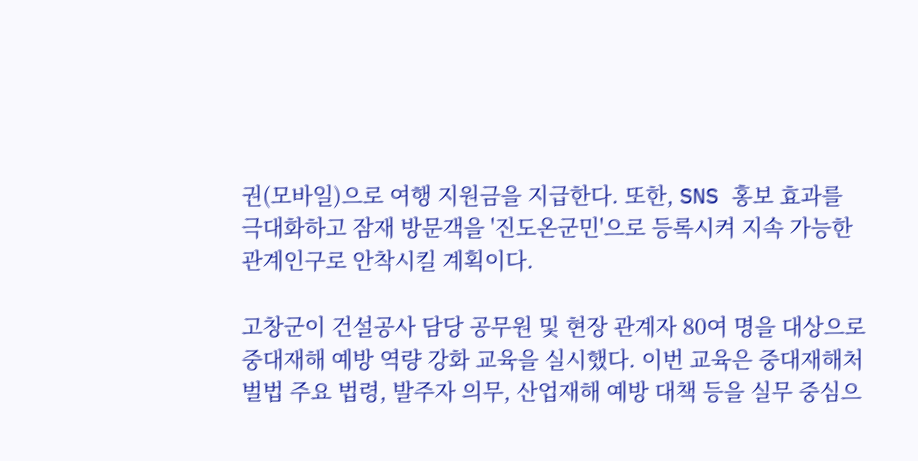권(모바일)으로 여행 지원금을 지급한다. 또한, SNS 홍보 효과를 극대화하고 잠재 방문객을 '진도온군민'으로 등록시켜 지속 가능한 관계인구로 안착시킬 계획이다.

고창군이 건설공사 담당 공무원 및 현장 관계자 80여 명을 대상으로 중대재해 예방 역량 강화 교육을 실시했다. 이번 교육은 중대재해처벌법 주요 법령, 발주자 의무, 산업재해 예방 대책 등을 실무 중심으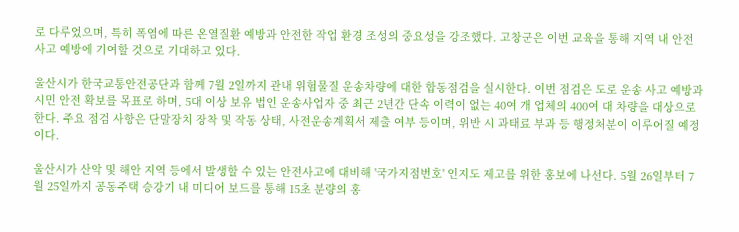로 다루었으며, 특히 폭염에 따른 온열질환 예방과 안전한 작업 환경 조성의 중요성을 강조했다. 고창군은 이번 교육을 통해 지역 내 안전사고 예방에 기여할 것으로 기대하고 있다.

울산시가 한국교통안전공단과 함께 7월 2일까지 관내 위험물질 운송차량에 대한 합동점검을 실시한다. 이번 점검은 도로 운송 사고 예방과 시민 안전 확보를 목표로 하며, 5대 이상 보유 법인 운송사업자 중 최근 2년간 단속 이력이 없는 40여 개 업체의 400여 대 차량을 대상으로 한다. 주요 점검 사항은 단말장치 장착 및 작동 상태, 사전운송계획서 제출 여부 등이며, 위반 시 과태료 부과 등 행정처분이 이루어질 예정이다.

울산시가 산악 및 해안 지역 등에서 발생할 수 있는 안전사고에 대비해 '국가지점번호' 인지도 제고를 위한 홍보에 나선다. 5월 26일부터 7월 25일까지 공동주택 승강기 내 미디어 보드를 통해 15초 분량의 홍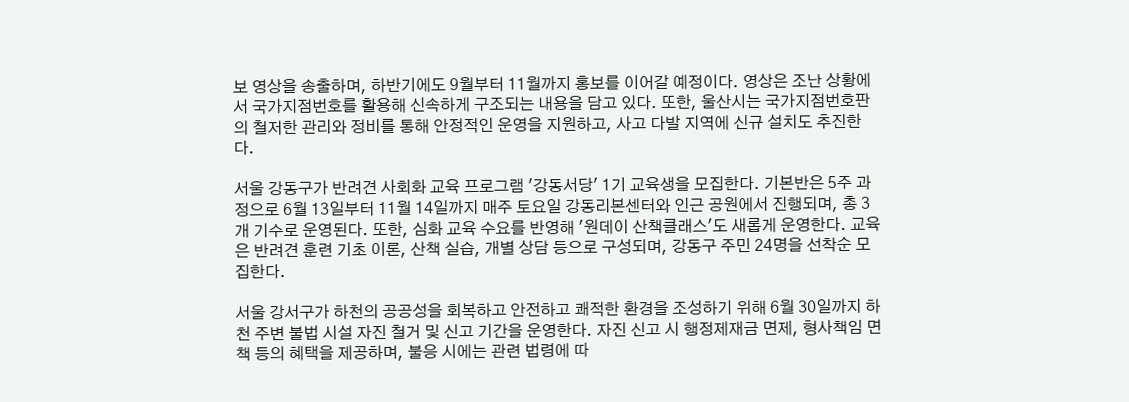보 영상을 송출하며, 하반기에도 9월부터 11월까지 홍보를 이어갈 예정이다. 영상은 조난 상황에서 국가지점번호를 활용해 신속하게 구조되는 내용을 담고 있다. 또한, 울산시는 국가지점번호판의 철저한 관리와 정비를 통해 안정적인 운영을 지원하고, 사고 다발 지역에 신규 설치도 추진한다.

서울 강동구가 반려견 사회화 교육 프로그램 '강동서당' 1기 교육생을 모집한다. 기본반은 5주 과정으로 6월 13일부터 11월 14일까지 매주 토요일 강동리본센터와 인근 공원에서 진행되며, 총 3개 기수로 운영된다. 또한, 심화 교육 수요를 반영해 '원데이 산책클래스'도 새롭게 운영한다. 교육은 반려견 훈련 기초 이론, 산책 실습, 개별 상담 등으로 구성되며, 강동구 주민 24명을 선착순 모집한다.

서울 강서구가 하천의 공공성을 회복하고 안전하고 쾌적한 환경을 조성하기 위해 6월 30일까지 하천 주변 불법 시설 자진 철거 및 신고 기간을 운영한다. 자진 신고 시 행정제재금 면제, 형사책임 면책 등의 혜택을 제공하며, 불응 시에는 관련 법령에 따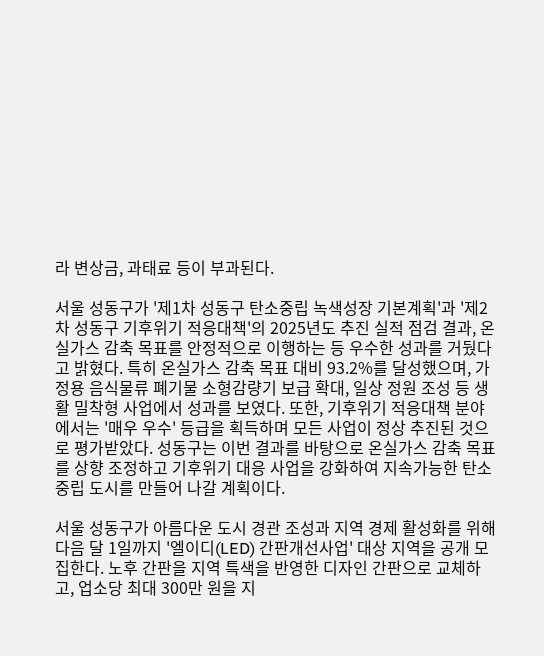라 변상금, 과태료 등이 부과된다.

서울 성동구가 '제1차 성동구 탄소중립 녹색성장 기본계획'과 '제2차 성동구 기후위기 적응대책'의 2025년도 추진 실적 점검 결과, 온실가스 감축 목표를 안정적으로 이행하는 등 우수한 성과를 거뒀다고 밝혔다. 특히 온실가스 감축 목표 대비 93.2%를 달성했으며, 가정용 음식물류 폐기물 소형감량기 보급 확대, 일상 정원 조성 등 생활 밀착형 사업에서 성과를 보였다. 또한, 기후위기 적응대책 분야에서는 '매우 우수' 등급을 획득하며 모든 사업이 정상 추진된 것으로 평가받았다. 성동구는 이번 결과를 바탕으로 온실가스 감축 목표를 상향 조정하고 기후위기 대응 사업을 강화하여 지속가능한 탄소중립 도시를 만들어 나갈 계획이다.

서울 성동구가 아름다운 도시 경관 조성과 지역 경제 활성화를 위해 다음 달 1일까지 '엘이디(LED) 간판개선사업' 대상 지역을 공개 모집한다. 노후 간판을 지역 특색을 반영한 디자인 간판으로 교체하고, 업소당 최대 300만 원을 지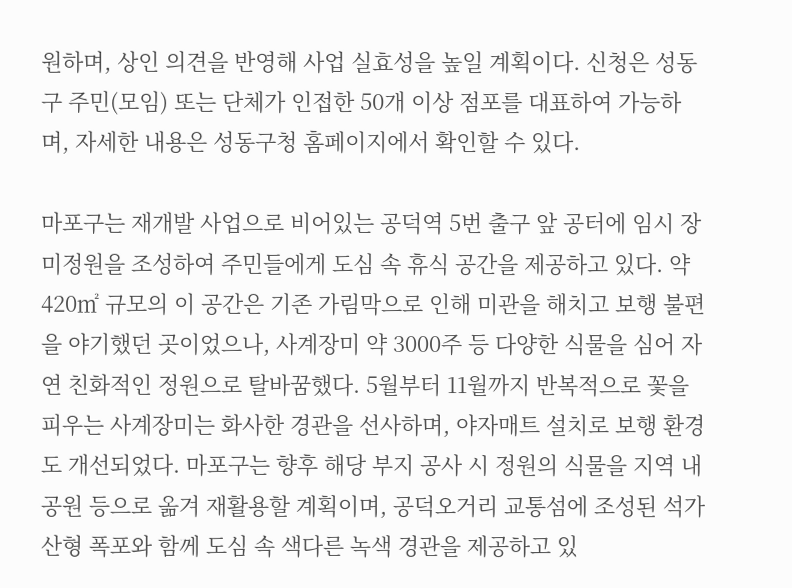원하며, 상인 의견을 반영해 사업 실효성을 높일 계획이다. 신청은 성동구 주민(모임) 또는 단체가 인접한 50개 이상 점포를 대표하여 가능하며, 자세한 내용은 성동구청 홈페이지에서 확인할 수 있다.

마포구는 재개발 사업으로 비어있는 공덕역 5번 출구 앞 공터에 임시 장미정원을 조성하여 주민들에게 도심 속 휴식 공간을 제공하고 있다. 약 420㎡ 규모의 이 공간은 기존 가림막으로 인해 미관을 해치고 보행 불편을 야기했던 곳이었으나, 사계장미 약 3000주 등 다양한 식물을 심어 자연 친화적인 정원으로 탈바꿈했다. 5월부터 11월까지 반복적으로 꽃을 피우는 사계장미는 화사한 경관을 선사하며, 야자매트 설치로 보행 환경도 개선되었다. 마포구는 향후 해당 부지 공사 시 정원의 식물을 지역 내 공원 등으로 옮겨 재활용할 계획이며, 공덕오거리 교통섬에 조성된 석가산형 폭포와 함께 도심 속 색다른 녹색 경관을 제공하고 있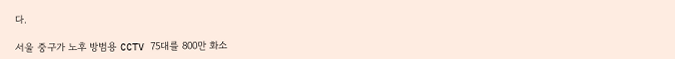다.

서울 중구가 노후 방범용 CCTV 75대를 800만 화소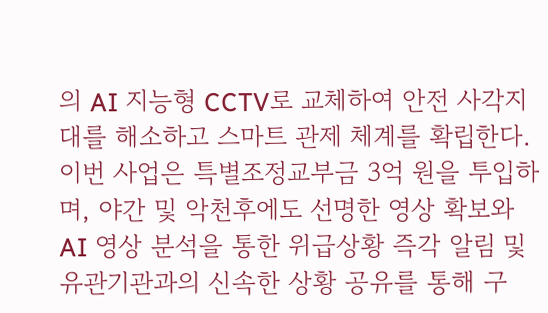의 AI 지능형 CCTV로 교체하여 안전 사각지대를 해소하고 스마트 관제 체계를 확립한다. 이번 사업은 특별조정교부금 3억 원을 투입하며, 야간 및 악천후에도 선명한 영상 확보와 AI 영상 분석을 통한 위급상황 즉각 알림 및 유관기관과의 신속한 상황 공유를 통해 구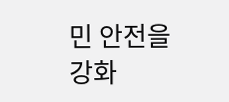민 안전을 강화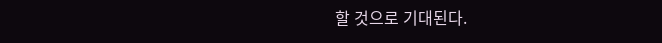할 것으로 기대된다.